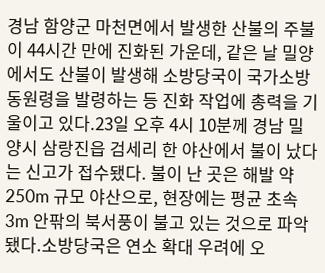경남 함양군 마천면에서 발생한 산불의 주불이 44시간 만에 진화된 가운데, 같은 날 밀양에서도 산불이 발생해 소방당국이 국가소방동원령을 발령하는 등 진화 작업에 총력을 기울이고 있다.23일 오후 4시 10분께 경남 밀양시 삼랑진읍 검세리 한 야산에서 불이 났다는 신고가 접수됐다. 불이 난 곳은 해발 약 250m 규모 야산으로, 현장에는 평균 초속 3m 안팎의 북서풍이 불고 있는 것으로 파악됐다.소방당국은 연소 확대 우려에 오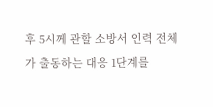후 5시께 관할 소방서 인력 전체가 출동하는 대응 1단계를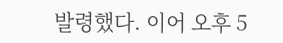발령했다. 이어 오후 5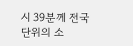시 39분께 전국 단위의 소